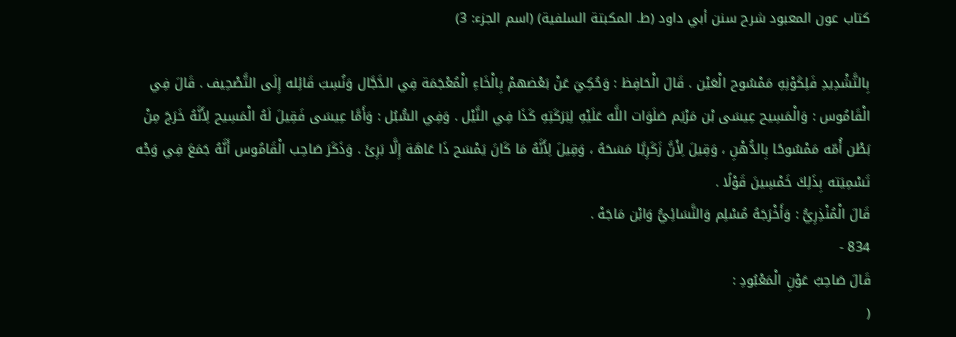كتاب عون المعبود شرح سنن أبي داود (ط. المكبتة السلفية) (اسم الجزء: 3)

بِالتَّشْدِيدِ فَلِكَوْنِهِ مَمْسُوح الْعَيْن . قَالَ الْحَافِظ : وَحُكِيَ عَنْ بَعْضهمْ بِالْخَاءِ الْمُعْجَمَة فِي الدَّجَّال وَنُسِبَ قَائِله إِلَى التَّصْحِيف . قَالَ فِي الْقَامُوس : وَالْمَسِيح عِيسَى بْن مَرْيَم صَلَوَات اللَّه عَلَيْهِ لِبَرَكَتِهِ كَذَا فِي النَّيْل . وَفِي السُّبُل : وَأَمَّا عِيسَى فَقِيلَ لَهُ الْمَسِيح لِأَنَّهُ خَرَجَ مِنْ بَطْن أُمّه مَمْسُوحًا بِالدُّهْنِ ، وَقِيلَ لِأَنَّ زَكَرِيَّا مَسَحَهُ ، وَقِيلَ لِأَنَّهُ مَا كَانَ يَمْسَح ذَا عَاهَة إِلَّا بَرِئَ . وَذَكَرَ صَاحِب الْقَامُوس أَنَّهُ جَمَعَ فِي وَجْه تَسْمِيَته بِذَلِكَ خَمْسِينَ قَوْلًا .
قَالَ الْمُنْذِرِيُّ : وَأَخْرَجَهُ مُسْلِم وَالنَّسَائِيُّ وَابْن مَاجَهْ .
834 -
قَالَ صَاحِبُ عَوْنِ الْمَعْبُودِ :
(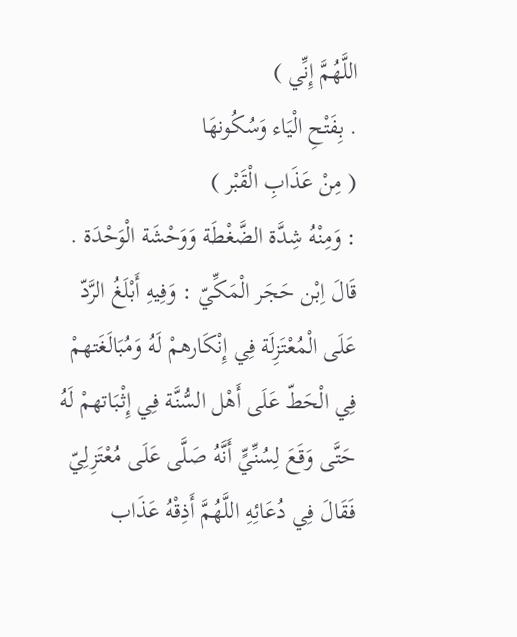اللَّهُمَّ إِنِّي )
. بِفَتْحِ الْيَاء وَسُكُونهَا
( مِنْ عَذَابِ الْقَبْر )
: وَمِنْهُ شِدَّة الضَّغْطَة وَوَحْشَة الْوَحْدَة . قَالَ اِبْن حَجَر الْمَكِّيّ : وَفِيهِ أَبْلَغُ الرَّدّ عَلَى الْمُعْتَزِلَة فِي إِنْكَارهمْ لَهُ وَمُبَالَغَتهمْ فِي الْحَطّ عَلَى أَهْل السُّنَّة فِي إِثْبَاتهمْ لَهُ حَتَّى وَقَعَ لِسُنِّيٍّ أَنَّهُ صَلَّى عَلَى مُعْتَزِلِيّ فَقَالَ فِي دُعَائِهِ اللَّهُمَّ أَذِقْهُ عَذَاب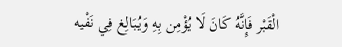الْقَبْر فَإِنَّهُ كَانَ لَا يُؤْمِن بِهِ وَيُبَالِغ فِي نَفْيه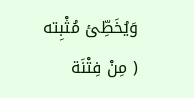وَيُخَطِّئ مُثْبِته
( مِنْ فِتْنَة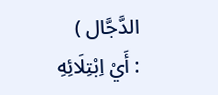الدَّجَّال )
: أَيْ اِبْتِلَائِهِ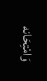وَامْتِحَانه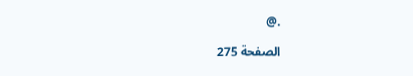.@

الصفحة 275